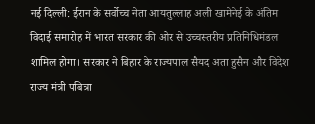नई दिल्ली: ईरान के सर्वोच्च नेता आयतुल्लाह अली खामेनेई के अंतिम विदाई समारोह में भारत सरकार की ओर से उच्चस्तरीय प्रतिनिधिमंडल शामिल होगा। सरकार ने बिहार के राज्यपाल सैयद अता हुसैन और विदेश राज्य मंत्री पबित्रा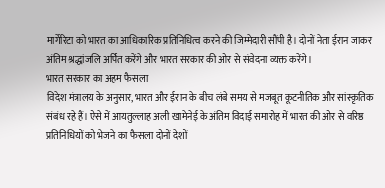मार्गेरिटा को भारत का आधिकारिक प्रतिनिधित्व करने की जिम्मेदारी सौंपी है। दोनों नेता ईरान जाकर अंतिम श्रद्धांजलि अर्पित करेंगे और भारत सरकार की ओर से संवेदना व्यक्त करेंगे।
भारत सरकार का अहम फैसला
विदेश मंत्रालय के अनुसार, भारत और ईरान के बीच लंबे समय से मजबूत कूटनीतिक और सांस्कृतिक संबंध रहे हैं। ऐसे में आयतुल्लाह अली खामेनेई के अंतिम विदाई समारोह में भारत की ओर से वरिष्ठ प्रतिनिधियों को भेजने का फैसला दोनों देशों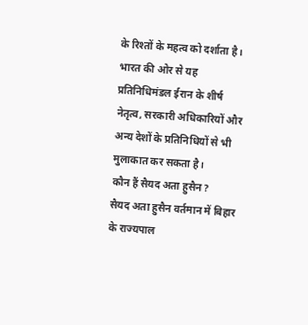के रिश्तों के महत्व को दर्शाता है।
भारत की ओर से यह प्रतिनिधिमंडल ईरान के शीर्ष नेतृत्व, सरकारी अधिकारियों और अन्य देशों के प्रतिनिधियों से भी मुलाकात कर सकता है।
कौन हैं सैयद अता हुसैन?
सैयद अता हुसैन वर्तमान में बिहार के राज्यपाल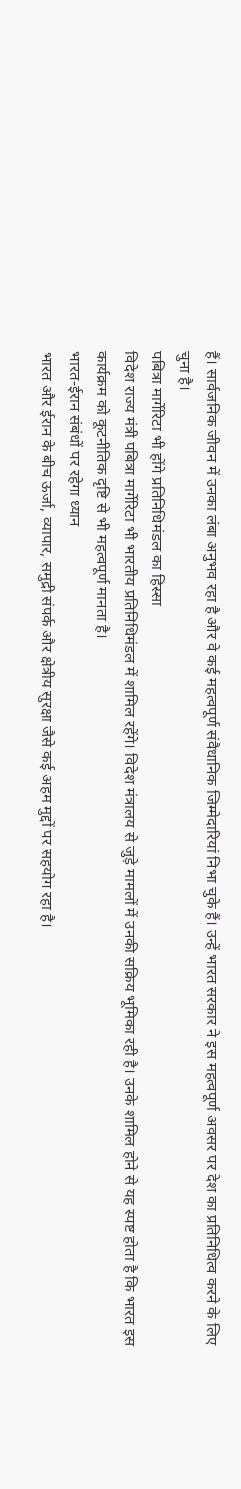हैं। सार्वजनिक जीवन में उनका लंबा अनुभव रहा है और वे कई महत्वपूर्ण संवैधानिक जिम्मेदारियां निभा चुके हैं। उन्हें भारत सरकार ने इस महत्वपूर्ण अवसर पर देश का प्रतिनिधित्व करने के लिए चुना है।
पबित्रा मार्गेरिटा भी होंगे प्रतिनिधिमंडल का हिस्सा
विदेश राज्य मंत्री पबित्रा मार्गेरिटा भी भारतीय प्रतिनिधिमंडल में शामिल रहेंगे। विदेश मंत्रालय से जुड़े मामलों में उनकी सक्रिय भूमिका रही है। उनके शामिल होने से यह स्पष्ट होता है कि भारत इस कार्यक्रम को कूटनीतिक दृष्टि से भी महत्वपूर्ण मानता है।
भारत-ईरान संबंधों पर रहेगा ध्यान
भारत और ईरान के बीच ऊर्जा, व्यापार, समुद्री संपर्क और क्षेत्रीय सुरक्षा जैसे कई अहम मुद्दों पर सहयोग रहा है।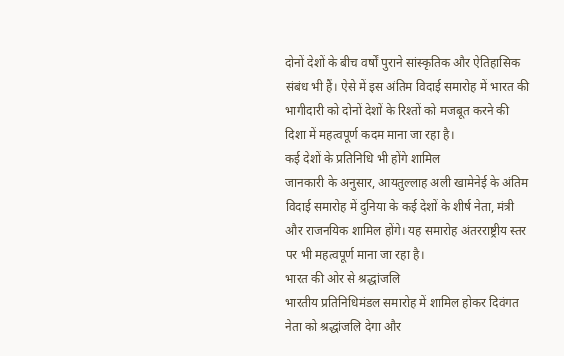दोनों देशों के बीच वर्षों पुराने सांस्कृतिक और ऐतिहासिक संबंध भी हैं। ऐसे में इस अंतिम विदाई समारोह में भारत की भागीदारी को दोनों देशों के रिश्तों को मजबूत करने की दिशा में महत्वपूर्ण कदम माना जा रहा है।
कई देशों के प्रतिनिधि भी होंगे शामिल
जानकारी के अनुसार, आयतुल्लाह अली खामेनेई के अंतिम विदाई समारोह में दुनिया के कई देशों के शीर्ष नेता, मंत्री और राजनयिक शामिल होंगे। यह समारोह अंतरराष्ट्रीय स्तर पर भी महत्वपूर्ण माना जा रहा है।
भारत की ओर से श्रद्धांजलि
भारतीय प्रतिनिधिमंडल समारोह में शामिल होकर दिवंगत नेता को श्रद्धांजलि देगा और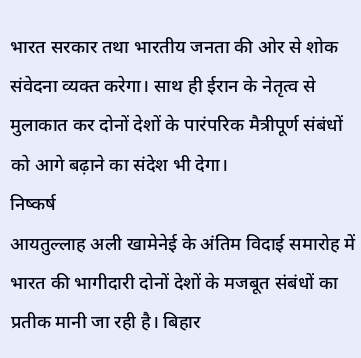भारत सरकार तथा भारतीय जनता की ओर से शोक संवेदना व्यक्त करेगा। साथ ही ईरान के नेतृत्व से मुलाकात कर दोनों देशों के पारंपरिक मैत्रीपूर्ण संबंधों को आगे बढ़ाने का संदेश भी देगा।
निष्कर्ष
आयतुल्लाह अली खामेनेई के अंतिम विदाई समारोह में भारत की भागीदारी दोनों देशों के मजबूत संबंधों का प्रतीक मानी जा रही है। बिहार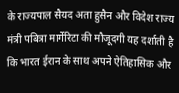के राज्यपाल सैयद अता हुसैन और विदेश राज्य मंत्री पबित्रा मार्गेरिटा की मौजूदगी यह दर्शाती है कि भारत ईरान के साथ अपने ऐतिहासिक और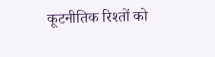कूटनीतिक रिश्तों को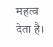महत्व देता है।